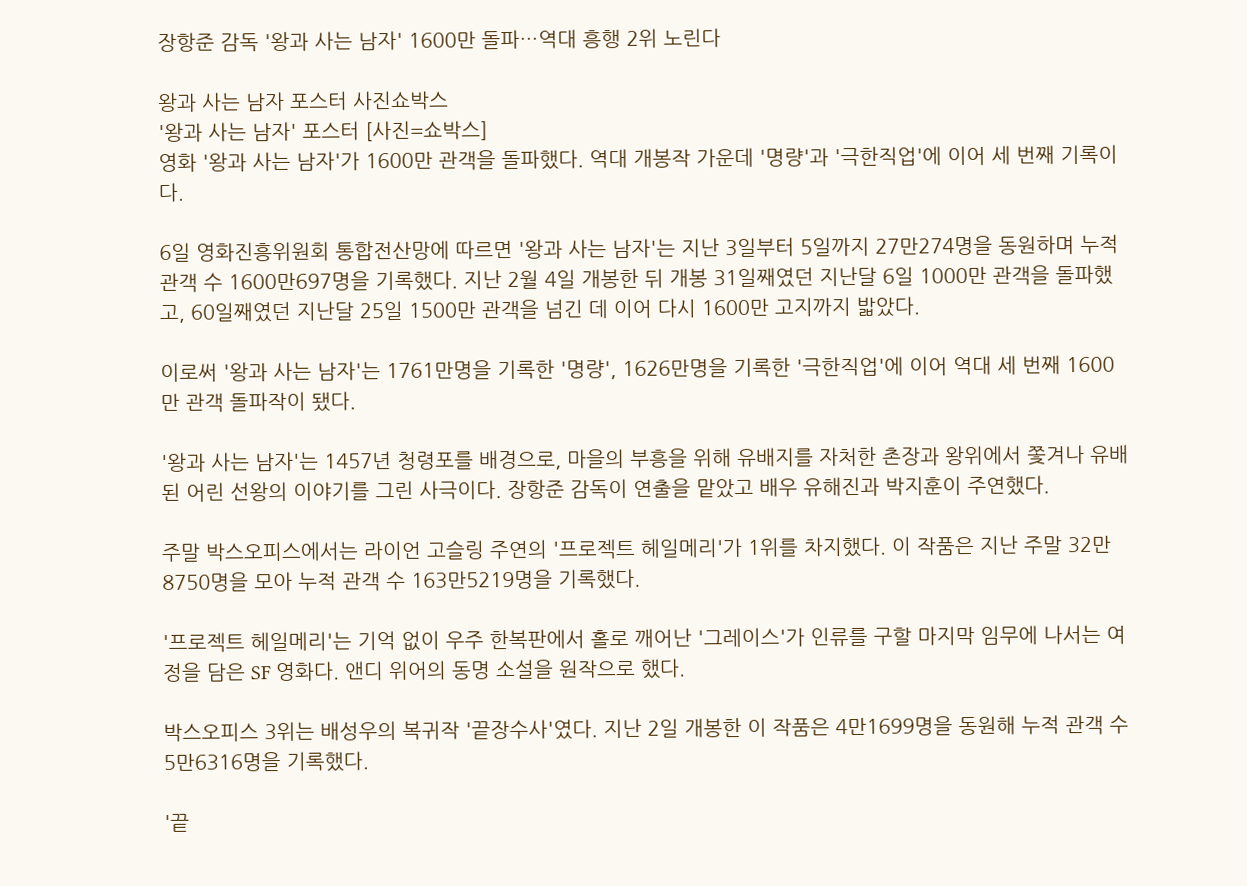장항준 감독 '왕과 사는 남자' 1600만 돌파…역대 흥행 2위 노린다

왕과 사는 남자 포스터 사진쇼박스
'왕과 사는 남자' 포스터 [사진=쇼박스]
영화 '왕과 사는 남자'가 1600만 관객을 돌파했다. 역대 개봉작 가운데 '명량'과 '극한직업'에 이어 세 번째 기록이다.

6일 영화진흥위원회 통합전산망에 따르면 '왕과 사는 남자'는 지난 3일부터 5일까지 27만274명을 동원하며 누적 관객 수 1600만697명을 기록했다. 지난 2월 4일 개봉한 뒤 개봉 31일째였던 지난달 6일 1000만 관객을 돌파했고, 60일째였던 지난달 25일 1500만 관객을 넘긴 데 이어 다시 1600만 고지까지 밟았다.

이로써 '왕과 사는 남자'는 1761만명을 기록한 '명량', 1626만명을 기록한 '극한직업'에 이어 역대 세 번째 1600만 관객 돌파작이 됐다.

'왕과 사는 남자'는 1457년 청령포를 배경으로, 마을의 부흥을 위해 유배지를 자처한 촌장과 왕위에서 쫓겨나 유배된 어린 선왕의 이야기를 그린 사극이다. 장항준 감독이 연출을 맡았고 배우 유해진과 박지훈이 주연했다.

주말 박스오피스에서는 라이언 고슬링 주연의 '프로젝트 헤일메리'가 1위를 차지했다. 이 작품은 지난 주말 32만8750명을 모아 누적 관객 수 163만5219명을 기록했다.

'프로젝트 헤일메리'는 기억 없이 우주 한복판에서 홀로 깨어난 '그레이스'가 인류를 구할 마지막 임무에 나서는 여정을 담은 SF 영화다. 앤디 위어의 동명 소설을 원작으로 했다.

박스오피스 3위는 배성우의 복귀작 '끝장수사'였다. 지난 2일 개봉한 이 작품은 4만1699명을 동원해 누적 관객 수 5만6316명을 기록했다.

'끝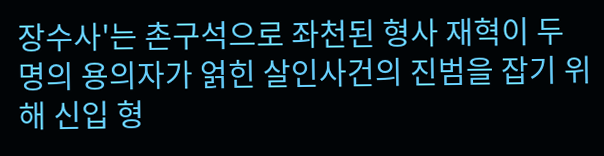장수사'는 촌구석으로 좌천된 형사 재혁이 두 명의 용의자가 얽힌 살인사건의 진범을 잡기 위해 신입 형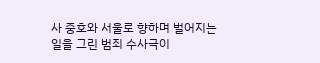사 중호와 서울로 향하며 벌어지는 일을 그린 범죄 수사극이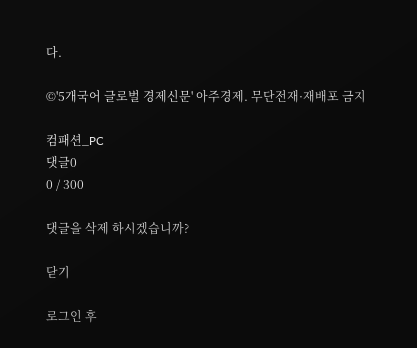다.

©'5개국어 글로벌 경제신문' 아주경제. 무단전재·재배포 금지

컴패션_PC
댓글0
0 / 300

댓글을 삭제 하시겠습니까?

닫기

로그인 후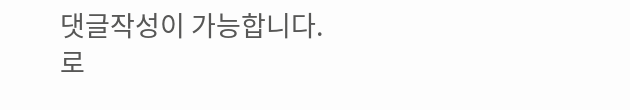댓글작성이 가능합니다.
로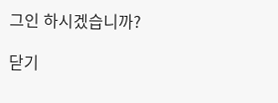그인 하시겠습니까?

닫기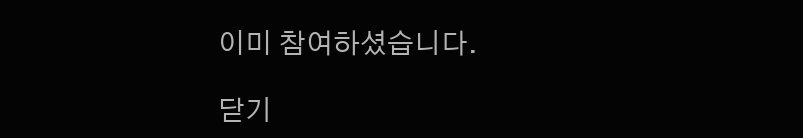이미 참여하셨습니다.

닫기